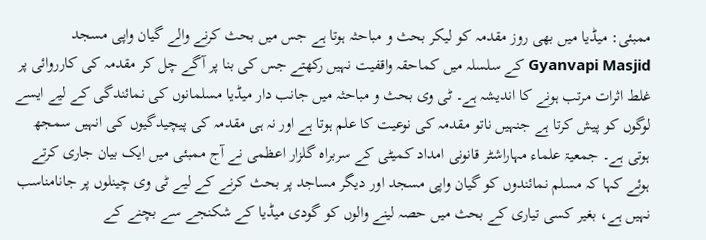ممبئی: میڈیا میں بھی روز مقدمہ کو لیکر بحث و مباحثہ ہوتا ہے جس میں بحث کرنے والے گیان واپی مسجد Gyanvapi Masjid کے سلسلہ میں کماحقہ واقفیت نہیں رکھتے جس کی بنا پر آگے چل کر مقدمہ کی کارروائی پر غلط اثرات مرتب ہونے کا اندیشہ ہے۔ ٹی وی بحث و مباحثہ میں جانب دار میڈیا مسلمانوں کی نمائندگی کے لیے ایسے لوگوں کو پیش کرتا ہے جنہیں ناتو مقدمہ کی نوعیت کا علم ہوتا ہے اور نہ ہی مقدمہ کی پیچیدگیوں کی انہیں سمجھ ہوتی ہے۔ جمعیۃ علماء مہاراشٹر قانونی امداد کمیٹی کے سربراہ گلزار اعظمی نے آج ممبئی میں ایک بیان جاری کرتے ہوئے کہا کہ مسلم نمائندوں کو گیان واپی مسجد اور دیگر مساجد پر بحث کرنے کے لیے ٹی وی چینلوں پر جانامناسب نہیں ہے، بغیر کسی تیاری کے بحث میں حصہ لینے والوں کو گودی میڈیا کے شکنجے سے بچنے کے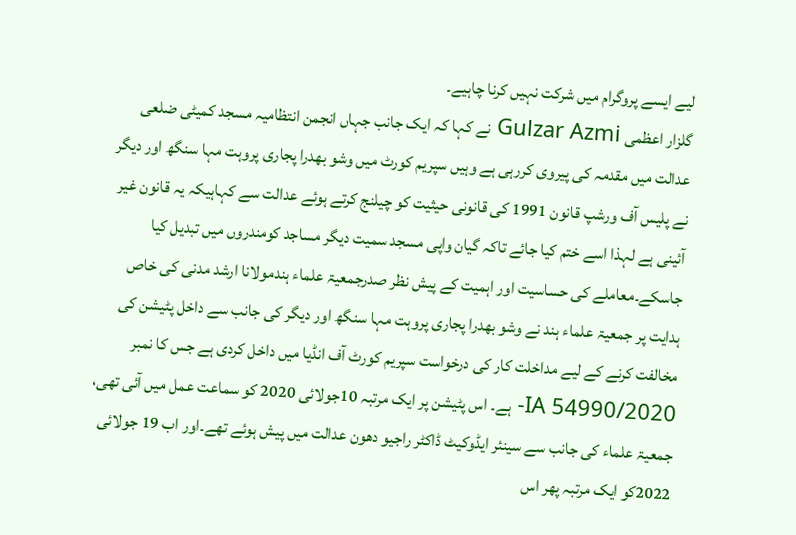لیے ایسے پروگرام میں شرکت نہیں کرنا چاہیے۔
گلزار اعظمی Gulzar Azmi نے کہا کہ ایک جانب جہاں انجمن انتظامیہ مسجد کمیٹی ضلعی عدالت میں مقدمہ کی پیروی کررہی ہے وہیں سپریم کورٹ میں وشو بھدرا پجاری پروہت مہا سنگھ اور دیگر نے پلیس آف ورشپ قانون 1991 کی قانونی حیثیت کو چیلنج کرتے ہوئے عدالت سے کہاہیکہ یہ قانون غیر آئینی ہے لہذا اسے ختم کیا جائے تاکہ گیان واپی مسجد سمیت دیگر مساجد کومندروں میں تبدیل کیا جاسکے۔معاملے کی حساسیت اور اہمیت کے پیش نظر صدرجمعیۃ علماء ہندمولانا ارشد مدنی کی خاص ہدایت پر جمعیۃ علماء ہند نے وشو بھدرا پجاری پروہت مہا سنگھ اور دیگر کی جانب سے داخل پٹیشن کی مخالفت کرنے کے لیے مداخلت کار کی درخواست سپریم کورٹ آف انڈیا میں داخل کردی ہے جس کا نمبر 54990/2020 IA- ہے۔ اس پٹیشن پر ایک مرتبہ 10جولائی 2020 کو سماعت عمل میں آئی تھی، جمعیۃ علماء کی جانب سے سینئر ایڈوکیٹ ڈاکٹر راجیو دھون عدالت میں پیش ہوئے تھے۔اور اب 19 جولائی 2022کو ایک مرتبہ پھر اس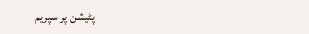پٹیشن پر سپریم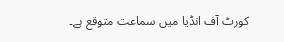کورٹ آف انڈیا میں سماعت متوقع ہے۔